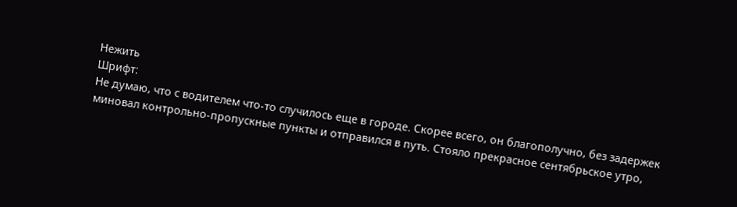Нежить
Шрифт:
Не думаю, что с водителем что-то случилось еще в городе. Скорее всего, он благополучно, без задержек миновал контрольно-пропускные пункты и отправился в путь. Стояло прекрасное сентябрьское утро,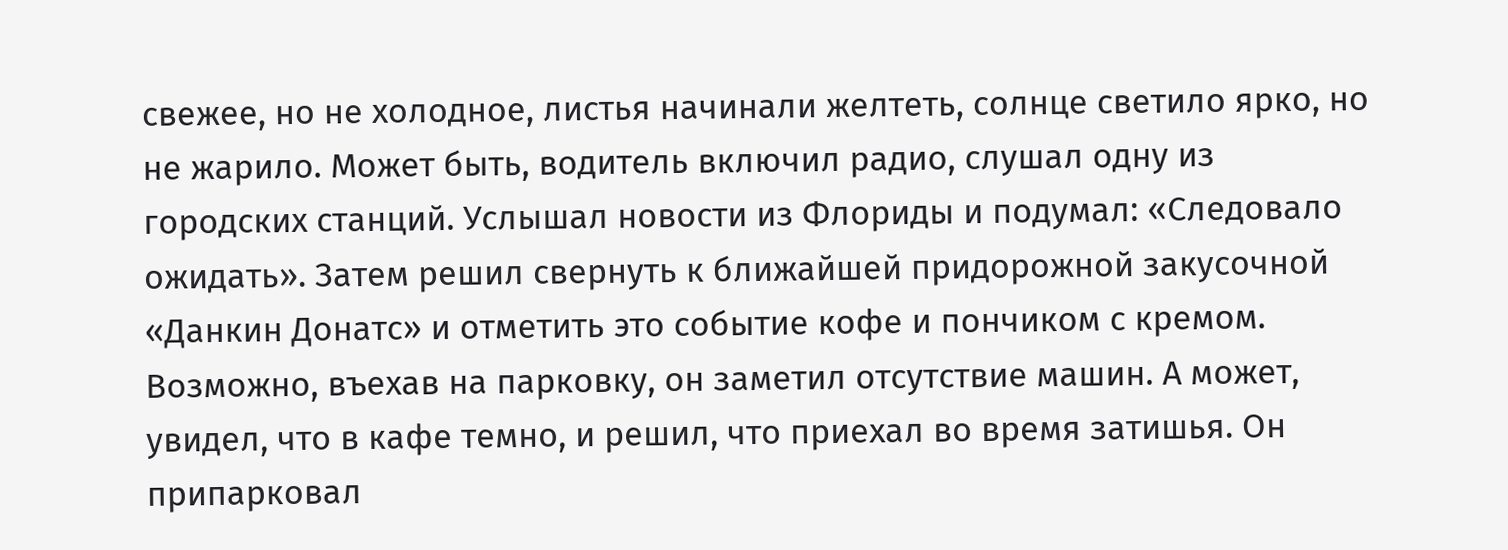свежее, но не холодное, листья начинали желтеть, солнце светило ярко, но не жарило. Может быть, водитель включил радио, слушал одну из городских станций. Услышал новости из Флориды и подумал: «Следовало ожидать». Затем решил свернуть к ближайшей придорожной закусочной «Данкин Донатс» и отметить это событие кофе и пончиком с кремом.
Возможно, въехав на парковку, он заметил отсутствие машин. А может, увидел, что в кафе темно, и решил, что приехал во время затишья. Он припарковал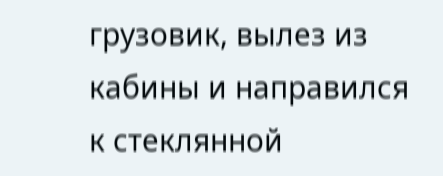грузовик, вылез из кабины и направился к стеклянной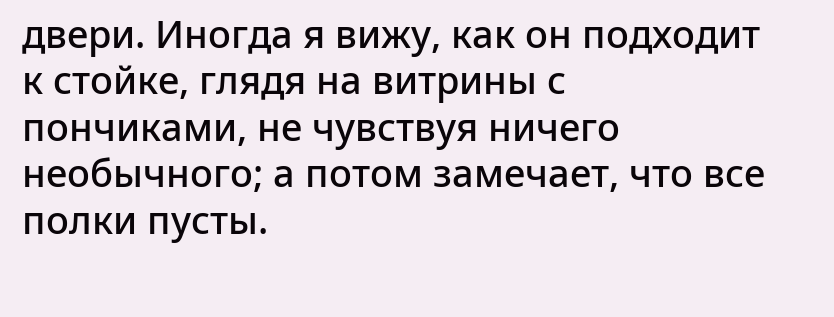двери. Иногда я вижу, как он подходит к стойке, глядя на витрины с пончиками, не чувствуя ничего необычного; а потом замечает, что все полки пусты.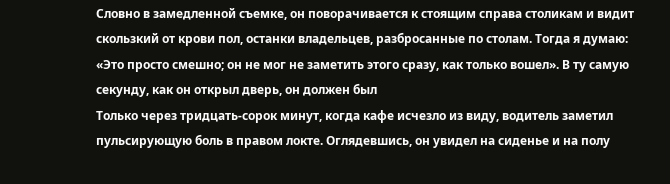Словно в замедленной съемке, он поворачивается к стоящим справа столикам и видит скользкий от крови пол, останки владельцев, разбросанные по столам. Тогда я думаю: «Это просто смешно; он не мог не заметить этого сразу, как только вошел». В ту самую секунду, как он открыл дверь, он должен был
Только через тридцать-сорок минут, когда кафе исчезло из виду, водитель заметил пульсирующую боль в правом локте. Оглядевшись, он увидел на сиденье и на полу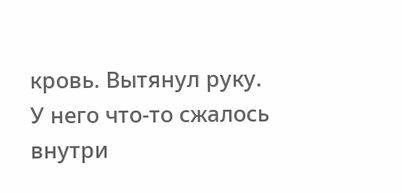кровь. Вытянул руку. У него что-то сжалось внутри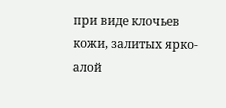при виде клочьев кожи, залитых ярко-алой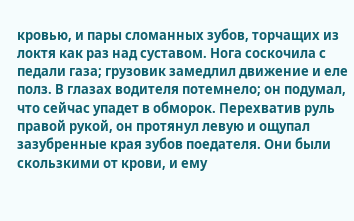кровью, и пары сломанных зубов, торчащих из локтя как раз над суставом. Нога соскочила с педали газа; грузовик замедлил движение и еле полз. В глазах водителя потемнело; он подумал, что сейчас упадет в обморок. Перехватив руль правой рукой, он протянул левую и ощупал зазубренные края зубов поедателя. Они были скользкими от крови, и ему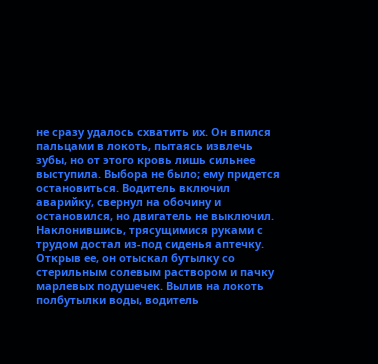не сразу удалось схватить их. Он впился пальцами в локоть, пытаясь извлечь зубы, но от этого кровь лишь сильнее выступила. Выбора не было; ему придется остановиться. Водитель включил аварийку, свернул на обочину и остановился, но двигатель не выключил. Наклонившись, трясущимися руками с трудом достал из-под сиденья аптечку. Открыв ее, он отыскал бутылку со стерильным солевым раствором и пачку марлевых подушечек. Вылив на локоть полбутылки воды, водитель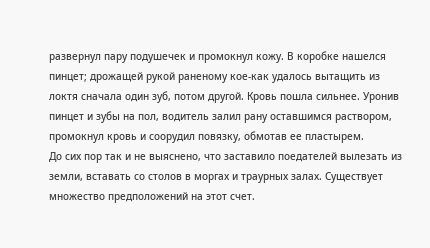развернул пару подушечек и промокнул кожу. В коробке нашелся пинцет; дрожащей рукой раненому кое-как удалось вытащить из локтя сначала один зуб, потом другой. Кровь пошла сильнее. Уронив пинцет и зубы на пол, водитель залил рану оставшимся раствором, промокнул кровь и соорудил повязку, обмотав ее пластырем.
До сих пор так и не выяснено, что заставило поедателей вылезать из земли, вставать со столов в моргах и траурных залах. Существует множество предположений на этот счет.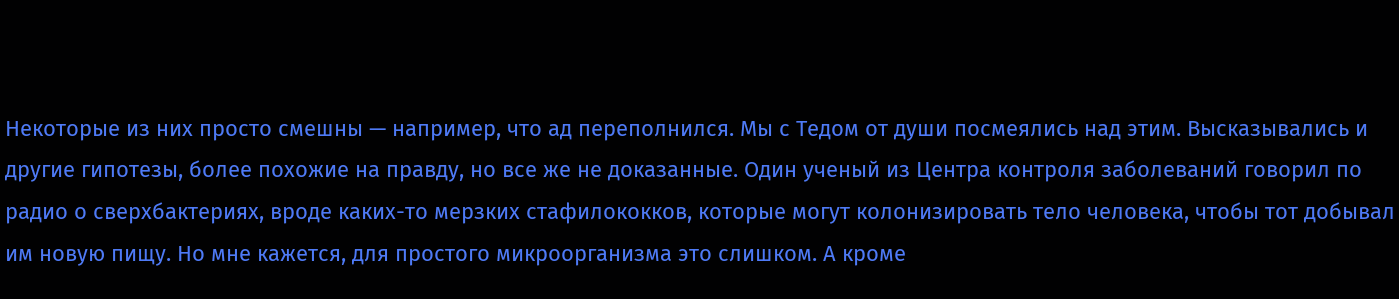Некоторые из них просто смешны — например, что ад переполнился. Мы с Тедом от души посмеялись над этим. Высказывались и другие гипотезы, более похожие на правду, но все же не доказанные. Один ученый из Центра контроля заболеваний говорил по радио о сверхбактериях, вроде каких-то мерзких стафилококков, которые могут колонизировать тело человека, чтобы тот добывал им новую пищу. Но мне кажется, для простого микроорганизма это слишком. А кроме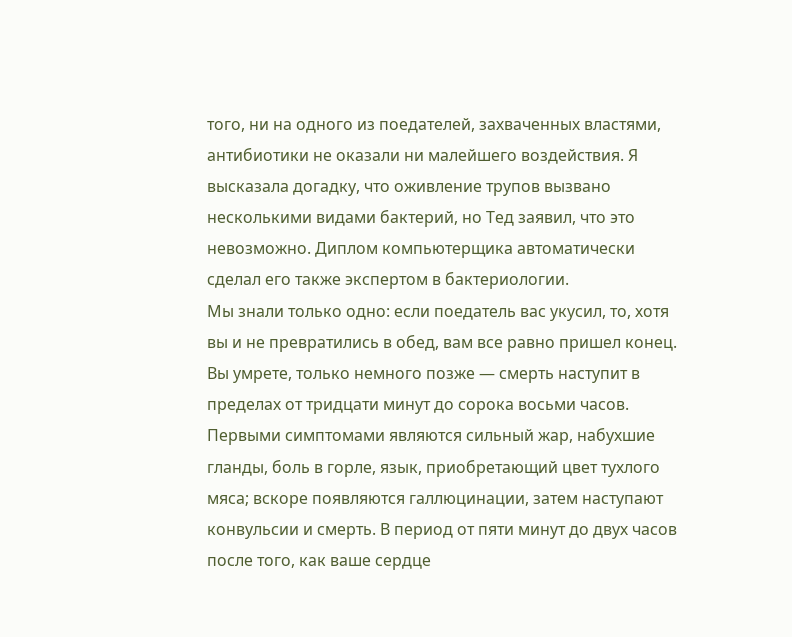того, ни на одного из поедателей, захваченных властями, антибиотики не оказали ни малейшего воздействия. Я высказала догадку, что оживление трупов вызвано несколькими видами бактерий, но Тед заявил, что это невозможно. Диплом компьютерщика автоматически сделал его также экспертом в бактериологии.
Мы знали только одно: если поедатель вас укусил, то, хотя вы и не превратились в обед, вам все равно пришел конец. Вы умрете, только немного позже — смерть наступит в пределах от тридцати минут до сорока восьми часов. Первыми симптомами являются сильный жар, набухшие гланды, боль в горле, язык, приобретающий цвет тухлого мяса; вскоре появляются галлюцинации, затем наступают конвульсии и смерть. В период от пяти минут до двух часов после того, как ваше сердце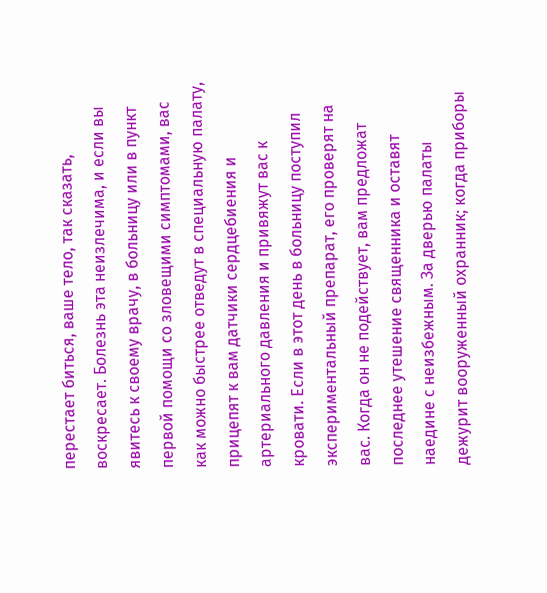перестает биться, ваше тело, так сказать, воскресает. Болезнь эта неизлечима, и если вы явитесь к своему врачу, в больницу или в пункт первой помощи со зловещими симптомами, вас как можно быстрее отведут в специальную палату, прицепят к вам датчики сердцебиения и артериального давления и привяжут вас к кровати. Если в этот день в больницу поступил экспериментальный препарат, его проверят на вас. Когда он не подействует, вам предложат последнее утешение священника и оставят наедине с неизбежным. За дверью палаты дежурит вооруженный охранник; когда приборы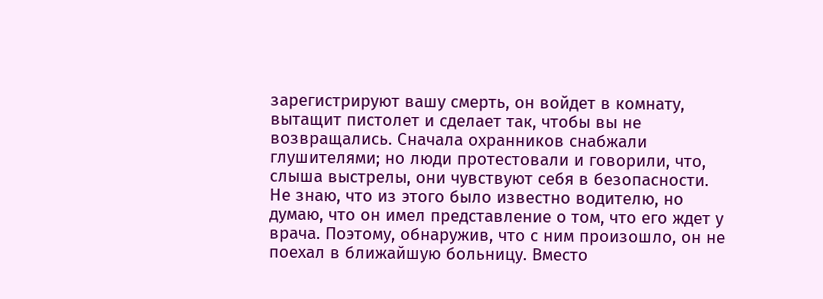зарегистрируют вашу смерть, он войдет в комнату, вытащит пистолет и сделает так, чтобы вы не возвращались. Сначала охранников снабжали глушителями; но люди протестовали и говорили, что, слыша выстрелы, они чувствуют себя в безопасности.
Не знаю, что из этого было известно водителю, но думаю, что он имел представление о том, что его ждет у врача. Поэтому, обнаружив, что с ним произошло, он не поехал в ближайшую больницу. Вместо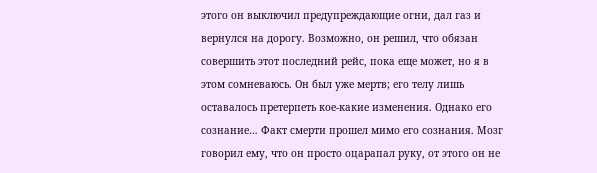этого он выключил предупреждающие огни, дал газ и вернулся на дорогу. Возможно, он решил, что обязан совершить этот последний рейс, пока еще может, но я в этом сомневаюсь. Он был уже мертв; его телу лишь оставалось претерпеть кое-какие изменения. Однако его сознание… Факт смерти прошел мимо его сознания. Мозг говорил ему, что он просто оцарапал руку, от этого он не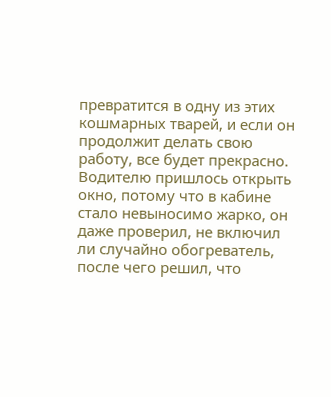превратится в одну из этих кошмарных тварей, и если он продолжит делать свою работу, все будет прекрасно. Водителю пришлось открыть окно, потому что в кабине стало невыносимо жарко, он даже проверил, не включил ли случайно обогреватель, после чего решил, что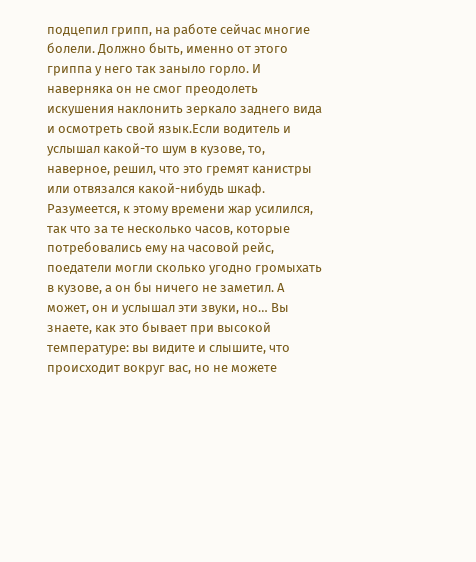подцепил грипп, на работе сейчас многие болели. Должно быть, именно от этого гриппа у него так заныло горло. И наверняка он не смог преодолеть искушения наклонить зеркало заднего вида и осмотреть свой язык.Если водитель и услышал какой-то шум в кузове, то, наверное, решил, что это гремят канистры или отвязался какой-нибудь шкаф. Разумеется, к этому времени жар усилился, так что за те несколько часов, которые потребовались ему на часовой рейс, поедатели могли сколько угодно громыхать в кузове, а он бы ничего не заметил. А может, он и услышал эти звуки, но… Вы знаете, как это бывает при высокой температуре: вы видите и слышите, что происходит вокруг вас, но не можете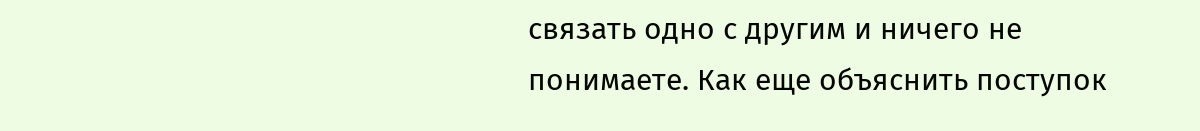связать одно с другим и ничего не понимаете. Как еще объяснить поступок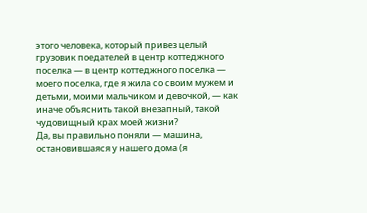этого человека, который привез целый грузовик поедателей в центр коттеджного поселка — в центр коттеджного поселка — моего поселка, где я жила со своим мужем и детьми, моими мальчиком и девочкой, — как иначе объяснить такой внезапный, такой чудовищный крах моей жизни?
Да, вы правильно поняли — машина, остановившаяся у нашего дома (я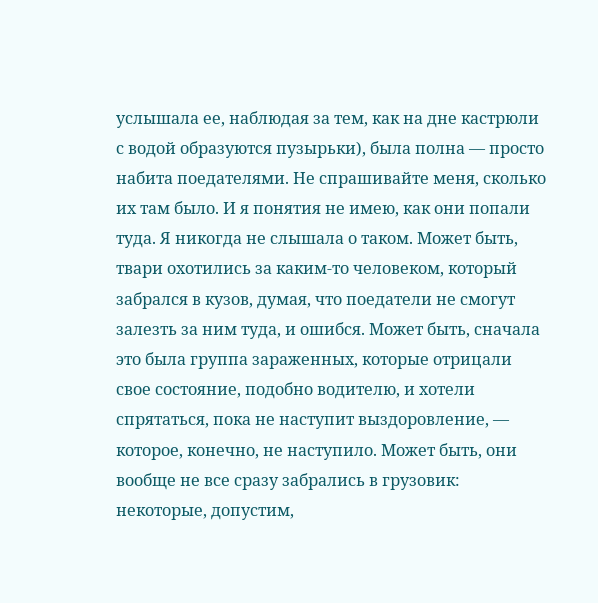услышала ее, наблюдая за тем, как на дне кастрюли с водой образуются пузырьки), была полна — просто набита поедателями. Не спрашивайте меня, сколько их там было. И я понятия не имею, как они попали туда. Я никогда не слышала о таком. Может быть, твари охотились за каким-то человеком, который забрался в кузов, думая, что поедатели не смогут залезть за ним туда, и ошибся. Может быть, сначала это была группа зараженных, которые отрицали свое состояние, подобно водителю, и хотели спрятаться, пока не наступит выздоровление, — которое, конечно, не наступило. Может быть, они вообще не все сразу забрались в грузовик: некоторые, допустим,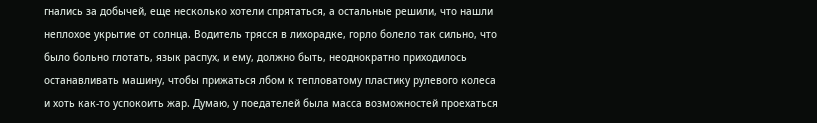гнались за добычей, еще несколько хотели спрятаться, а остальные решили, что нашли неплохое укрытие от солнца. Водитель трясся в лихорадке, горло болело так сильно, что было больно глотать, язык распух, и ему, должно быть, неоднократно приходилось останавливать машину, чтобы прижаться лбом к тепловатому пластику рулевого колеса и хоть как-то успокоить жар. Думаю, у поедателей была масса возможностей проехаться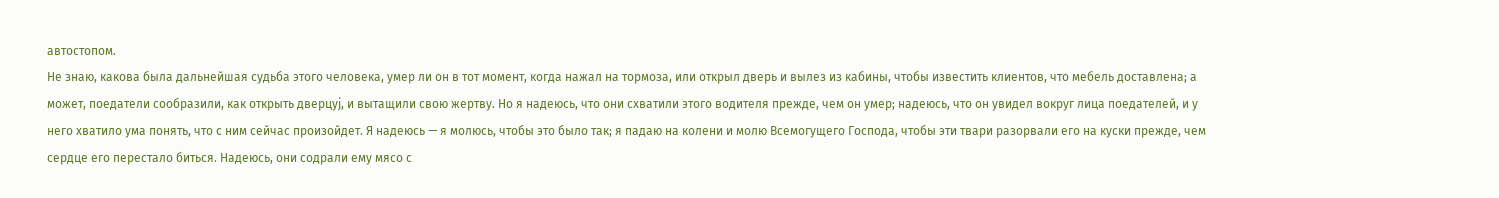автостопом.
Не знаю, какова была дальнейшая судьба этого человека, умер ли он в тот момент, когда нажал на тормоза, или открыл дверь и вылез из кабины, чтобы известить клиентов, что мебель доставлена; а может, поедатели сообразили, как открыть дверцуj, и вытащили свою жертву. Но я надеюсь, что они схватили этого водителя прежде, чем он умер; надеюсь, что он увидел вокруг лица поедателей, и у него хватило ума понять, что с ним сейчас произойдет. Я надеюсь — я молюсь, чтобы это было так; я падаю на колени и молю Всемогущего Господа, чтобы эти твари разорвали его на куски прежде, чем сердце его перестало биться. Надеюсь, они содрали ему мясо с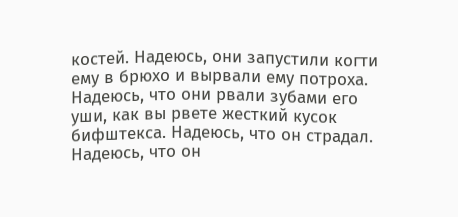костей. Надеюсь, они запустили когти ему в брюхо и вырвали ему потроха. Надеюсь, что они рвали зубами его уши, как вы рвете жесткий кусок бифштекса. Надеюсь, что он страдал. Надеюсь, что он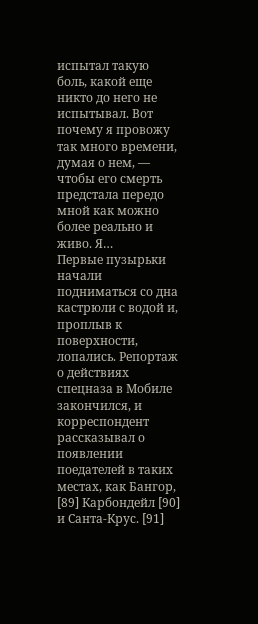испытал такую боль, какой еще никто до него не испытывал. Вот почему я провожу так много времени, думая о нем, — чтобы его смерть предстала передо мной как можно более реально и живо. Я…
Первые пузырьки начали подниматься со дна кастрюли с водой и, проплыв к поверхности, лопались. Репортаж о действиях спецназа в Мобиле закончился, и корреспондент рассказывал о появлении поедателей в таких местах, как Бангор, [89] Карбондейл [90] и Санта-Крус. [91]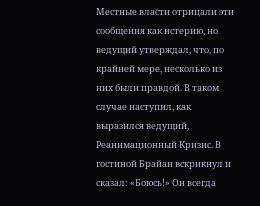Местные власти отрицали эти сообщения как истерию, но ведущий утверждал, что, по крайней мере, несколько из них были правдой. В таком случае наступил, как выразился ведущий, Реанимационный Кризис. В гостиной Брайан вскрикнул и сказал: «Боюсь!» Он всегда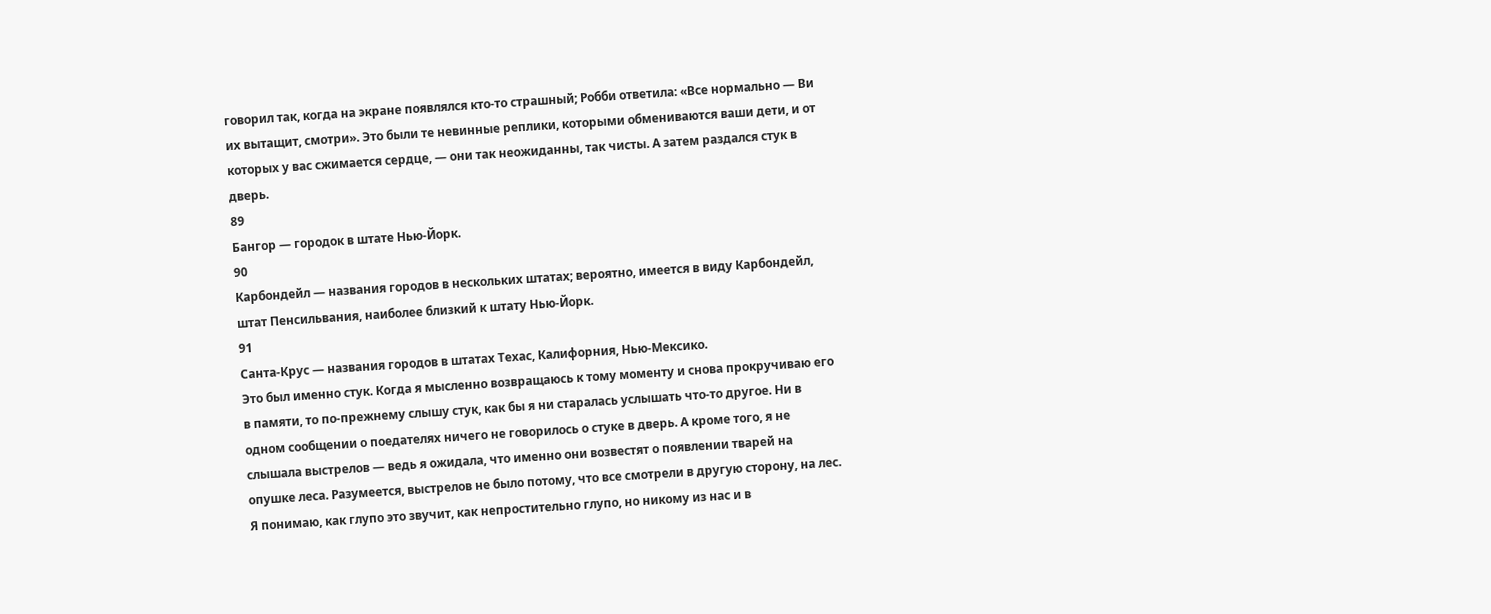говорил так, когда на экране появлялся кто-то страшный; Робби ответила: «Все нормально — Ви их вытащит, смотри». Это были те невинные реплики, которыми обмениваются ваши дети, и от которых у вас сжимается сердце, — они так неожиданны, так чисты. А затем раздался стук в дверь.
89
Бангор — городок в штате Нью-Йорк.
90
Карбондейл — названия городов в нескольких штатах; вероятно, имеется в виду Карбондейл, штат Пенсильвания, наиболее близкий к штату Нью-Йорк.
91
Санта-Крус — названия городов в штатах Техас, Калифорния, Нью-Мексико.
Это был именно стук. Когда я мысленно возвращаюсь к тому моменту и снова прокручиваю его в памяти, то по-прежнему слышу стук, как бы я ни старалась услышать что-то другое. Ни в одном сообщении о поедателях ничего не говорилось о стуке в дверь. А кроме того, я не слышала выстрелов — ведь я ожидала, что именно они возвестят о появлении тварей на опушке леса. Разумеется, выстрелов не было потому, что все смотрели в другую сторону, на лес. Я понимаю, как глупо это звучит, как непростительно глупо, но никому из нас и в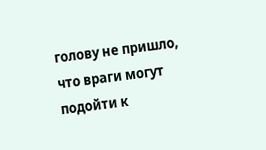голову не пришло, что враги могут подойти к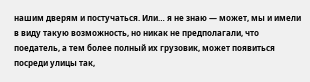нашим дверям и постучаться. Или… я не знаю — может, мы и имели в виду такую возможность, но никак не предполагали, что поедатель, а тем более полный их грузовик, может появиться посреди улицы так,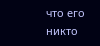что его никто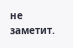не заметит.